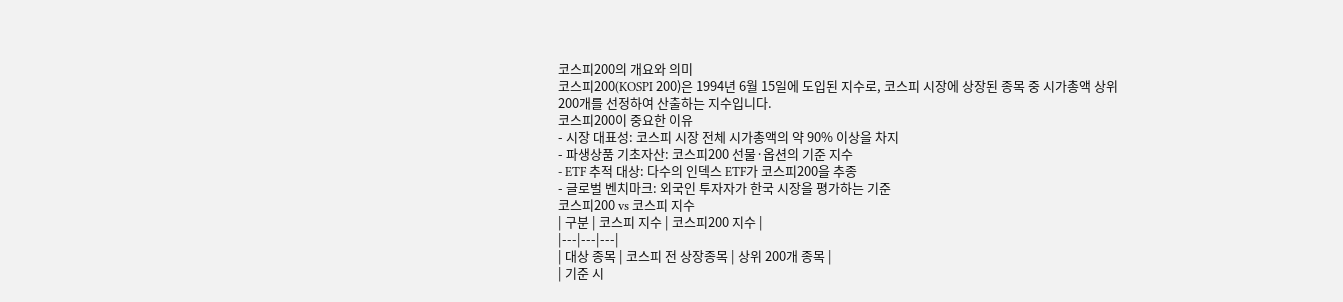코스피200의 개요와 의미
코스피200(KOSPI 200)은 1994년 6월 15일에 도입된 지수로, 코스피 시장에 상장된 종목 중 시가총액 상위 200개를 선정하여 산출하는 지수입니다.
코스피200이 중요한 이유
- 시장 대표성: 코스피 시장 전체 시가총액의 약 90% 이상을 차지
- 파생상품 기초자산: 코스피200 선물·옵션의 기준 지수
- ETF 추적 대상: 다수의 인덱스 ETF가 코스피200을 추종
- 글로벌 벤치마크: 외국인 투자자가 한국 시장을 평가하는 기준
코스피200 vs 코스피 지수
| 구분 | 코스피 지수 | 코스피200 지수 |
|---|---|---|
| 대상 종목 | 코스피 전 상장종목 | 상위 200개 종목 |
| 기준 시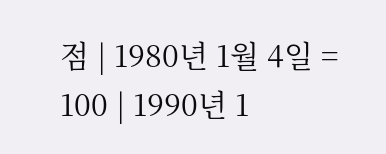점 | 1980년 1월 4일 = 100 | 1990년 1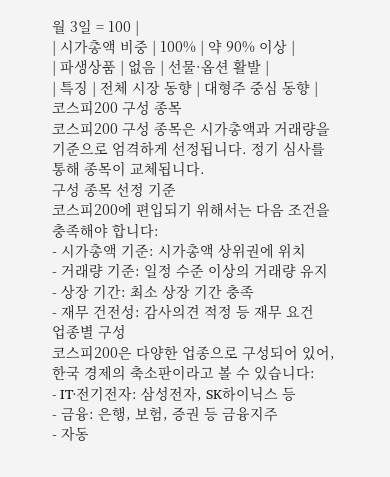월 3일 = 100 |
| 시가총액 비중 | 100% | 약 90% 이상 |
| 파생상품 | 없음 | 선물·옵션 활발 |
| 특징 | 전체 시장 동향 | 대형주 중심 동향 |
코스피200 구성 종목
코스피200 구성 종목은 시가총액과 거래량을 기준으로 엄격하게 선정됩니다. 정기 심사를 통해 종목이 교체됩니다.
구성 종목 선정 기준
코스피200에 편입되기 위해서는 다음 조건을 충족해야 합니다:
- 시가총액 기준: 시가총액 상위권에 위치
- 거래량 기준: 일정 수준 이상의 거래량 유지
- 상장 기간: 최소 상장 기간 충족
- 재무 건전성: 감사의견 적정 등 재무 요건
업종별 구성
코스피200은 다양한 업종으로 구성되어 있어, 한국 경제의 축소판이라고 볼 수 있습니다:
- IT·전기전자: 삼성전자, SK하이닉스 등
- 금융: 은행, 보험, 증권 등 금융지주
- 자동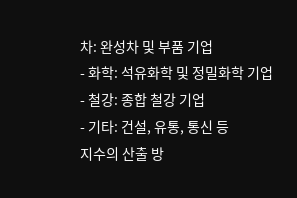차: 완성차 및 부품 기업
- 화학: 석유화학 및 정밀화학 기업
- 철강: 종합 철강 기업
- 기타: 건설, 유통, 통신 등
지수의 산출 방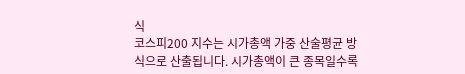식
코스피200 지수는 시가총액 가중 산술평균 방식으로 산출됩니다. 시가총액이 큰 종목일수록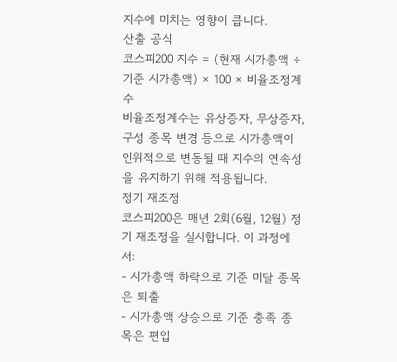지수에 미치는 영향이 큽니다.
산출 공식
코스피200 지수 = (현재 시가총액 ÷ 기준 시가총액) × 100 × 비율조정계수
비율조정계수는 유상증자, 무상증자, 구성 종목 변경 등으로 시가총액이 인위적으로 변동될 때 지수의 연속성을 유지하기 위해 적용됩니다.
정기 재조정
코스피200은 매년 2회(6월, 12월) 정기 재조정을 실시합니다. 이 과정에서:
- 시가총액 하락으로 기준 미달 종목은 퇴출
- 시가총액 상승으로 기준 충족 종목은 편입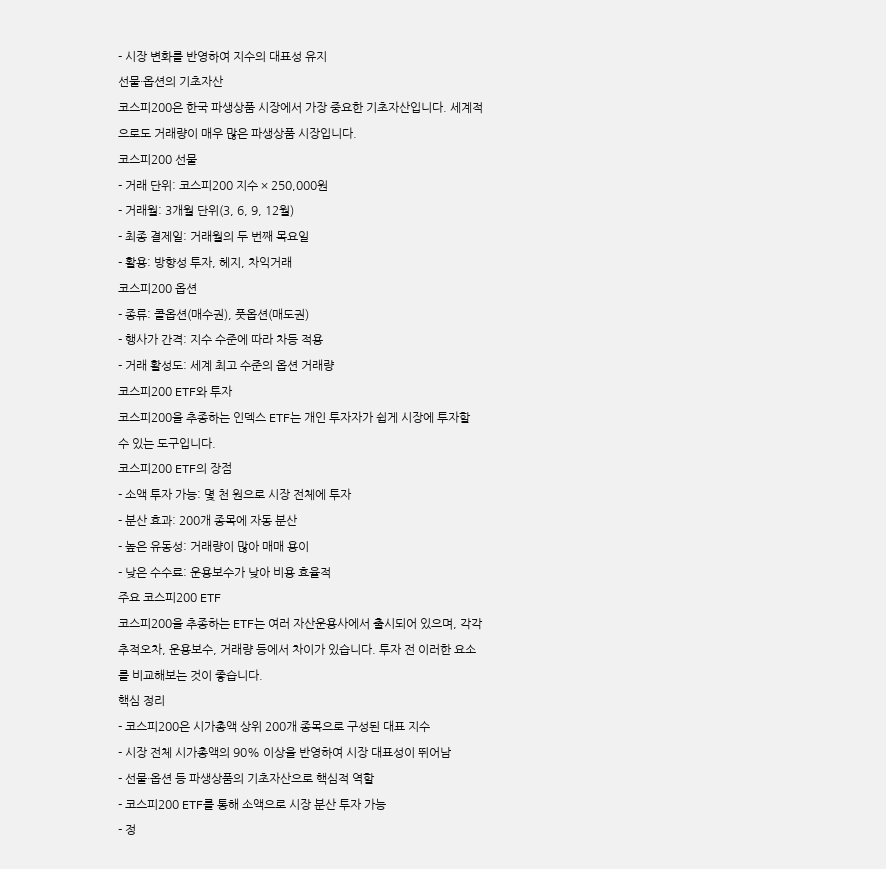- 시장 변화를 반영하여 지수의 대표성 유지
선물·옵션의 기초자산
코스피200은 한국 파생상품 시장에서 가장 중요한 기초자산입니다. 세계적으로도 거래량이 매우 많은 파생상품 시장입니다.
코스피200 선물
- 거래 단위: 코스피200 지수 × 250,000원
- 거래월: 3개월 단위(3, 6, 9, 12월)
- 최종 결제일: 거래월의 두 번째 목요일
- 활용: 방향성 투자, 헤지, 차익거래
코스피200 옵션
- 종류: 콜옵션(매수권), 풋옵션(매도권)
- 행사가 간격: 지수 수준에 따라 차등 적용
- 거래 활성도: 세계 최고 수준의 옵션 거래량
코스피200 ETF와 투자
코스피200을 추종하는 인덱스 ETF는 개인 투자자가 쉽게 시장에 투자할 수 있는 도구입니다.
코스피200 ETF의 장점
- 소액 투자 가능: 몇 천 원으로 시장 전체에 투자
- 분산 효과: 200개 종목에 자동 분산
- 높은 유동성: 거래량이 많아 매매 용이
- 낮은 수수료: 운용보수가 낮아 비용 효율적
주요 코스피200 ETF
코스피200을 추종하는 ETF는 여러 자산운용사에서 출시되어 있으며, 각각 추적오차, 운용보수, 거래량 등에서 차이가 있습니다. 투자 전 이러한 요소를 비교해보는 것이 좋습니다.
핵심 정리
- 코스피200은 시가총액 상위 200개 종목으로 구성된 대표 지수
- 시장 전체 시가총액의 90% 이상을 반영하여 시장 대표성이 뛰어남
- 선물·옵션 등 파생상품의 기초자산으로 핵심적 역할
- 코스피200 ETF를 통해 소액으로 시장 분산 투자 가능
- 정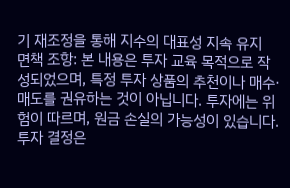기 재조정을 통해 지수의 대표성 지속 유지
면책 조항: 본 내용은 투자 교육 목적으로 작성되었으며, 특정 투자 상품의 추천이나 매수·매도를 권유하는 것이 아닙니다. 투자에는 위험이 따르며, 원금 손실의 가능성이 있습니다. 투자 결정은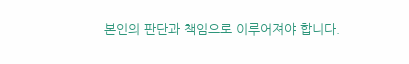본인의 판단과 책임으로 이루어져야 합니다.